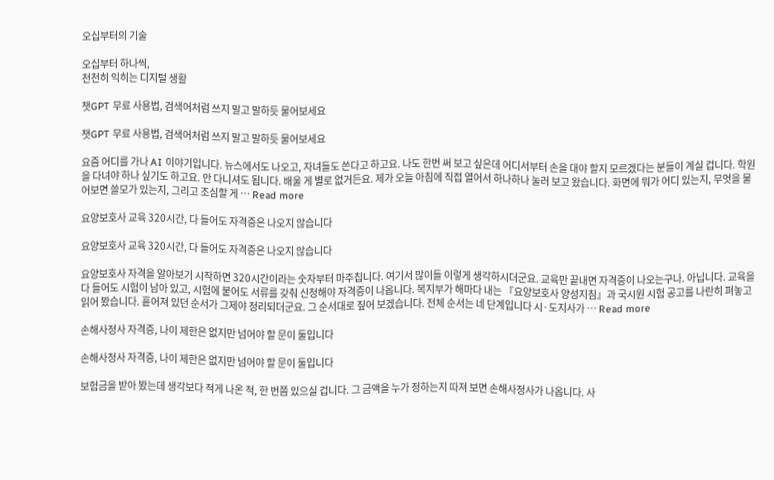오십부터의 기술

오십부터 하나씩,
천천히 익히는 디지털 생활

챗GPT 무료 사용법, 검색어처럼 쓰지 말고 말하듯 물어보세요

챗GPT 무료 사용법, 검색어처럼 쓰지 말고 말하듯 물어보세요

요즘 어디를 가나 AI 이야기입니다. 뉴스에서도 나오고, 자녀들도 쓴다고 하고요. 나도 한번 써 보고 싶은데 어디서부터 손을 대야 할지 모르겠다는 분들이 계실 겁니다. 학원을 다녀야 하나 싶기도 하고요. 안 다니셔도 됩니다. 배울 게 별로 없거든요. 제가 오늘 아침에 직접 열어서 하나하나 눌러 보고 왔습니다. 화면에 뭐가 어디 있는지, 무엇을 물어보면 쓸모가 있는지, 그리고 조심할 게 … Read more

요양보호사 교육 320시간, 다 들어도 자격증은 나오지 않습니다

요양보호사 교육 320시간, 다 들어도 자격증은 나오지 않습니다

요양보호사 자격을 알아보기 시작하면 320시간이라는 숫자부터 마주칩니다. 여기서 많이들 이렇게 생각하시더군요. 교육만 끝내면 자격증이 나오는구나. 아닙니다. 교육을 다 들어도 시험이 남아 있고, 시험에 붙어도 서류를 갖춰 신청해야 자격증이 나옵니다. 복지부가 해마다 내는 『요양보호사 양성지침』과 국시원 시험 공고를 나란히 펴놓고 읽어 봤습니다. 흩어져 있던 순서가 그제야 정리되더군요. 그 순서대로 짚어 보겠습니다. 전체 순서는 네 단계입니다 시·도지사가 … Read more

손해사정사 자격증, 나이 제한은 없지만 넘어야 할 문이 둘입니다

손해사정사 자격증, 나이 제한은 없지만 넘어야 할 문이 둘입니다

보험금을 받아 봤는데 생각보다 적게 나온 적, 한 번쯤 있으실 겁니다. 그 금액을 누가 정하는지 따져 보면 손해사정사가 나옵니다. 사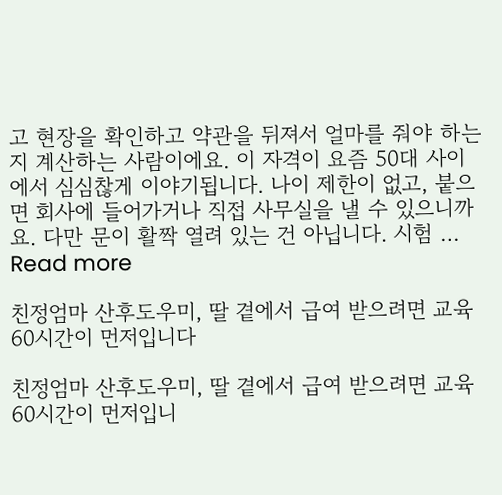고 현장을 확인하고 약관을 뒤져서 얼마를 줘야 하는지 계산하는 사람이에요. 이 자격이 요즘 50대 사이에서 심심찮게 이야기됩니다. 나이 제한이 없고, 붙으면 회사에 들어가거나 직접 사무실을 낼 수 있으니까요. 다만 문이 활짝 열려 있는 건 아닙니다. 시험 … Read more

친정엄마 산후도우미, 딸 곁에서 급여 받으려면 교육 60시간이 먼저입니다

친정엄마 산후도우미, 딸 곁에서 급여 받으려면 교육 60시간이 먼저입니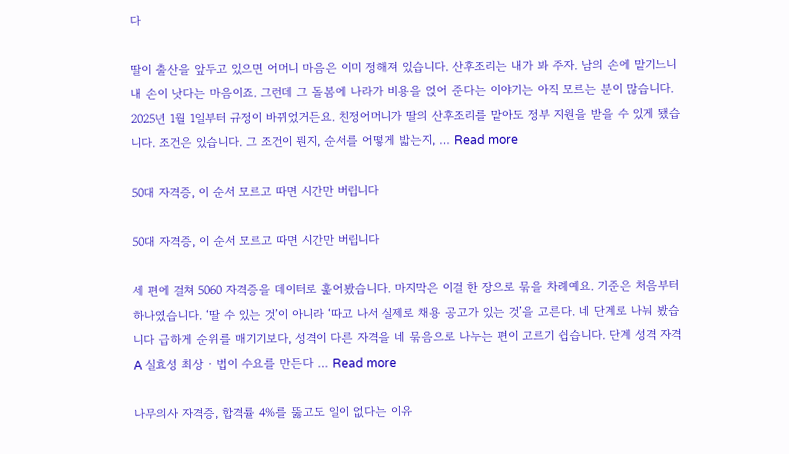다

딸이 출산을 앞두고 있으면 어머니 마음은 이미 정해져 있습니다. 산후조리는 내가 봐 주자. 남의 손에 맡기느니 내 손이 낫다는 마음이죠. 그런데 그 돌봄에 나라가 비용을 얹어 준다는 이야기는 아직 모르는 분이 많습니다. 2025년 1월 1일부터 규정이 바뀌었거든요. 친정어머니가 딸의 산후조리를 맡아도 정부 지원을 받을 수 있게 됐습니다. 조건은 있습니다. 그 조건이 뭔지, 순서를 어떻게 밟는지, … Read more

50대 자격증, 이 순서 모르고 따면 시간만 버립니다

50대 자격증, 이 순서 모르고 따면 시간만 버립니다

세 편에 걸쳐 5060 자격증을 데이터로 훑어봤습니다. 마지막은 이걸 한 장으로 묶을 차례예요. 기준은 처음부터 하나였습니다. ‘딸 수 있는 것’이 아니라 ‘따고 나서 실제로 채용 공고가 있는 것’을 고른다. 네 단계로 나눠 봤습니다 급하게 순위를 매기기보다, 성격이 다른 자격을 네 묶음으로 나누는 편이 고르기 쉽습니다. 단계 성격 자격 A 실효성 최상 · 법이 수요를 만든다 … Read more

나무의사 자격증, 합격률 4%를 뚫고도 일이 없다는 이유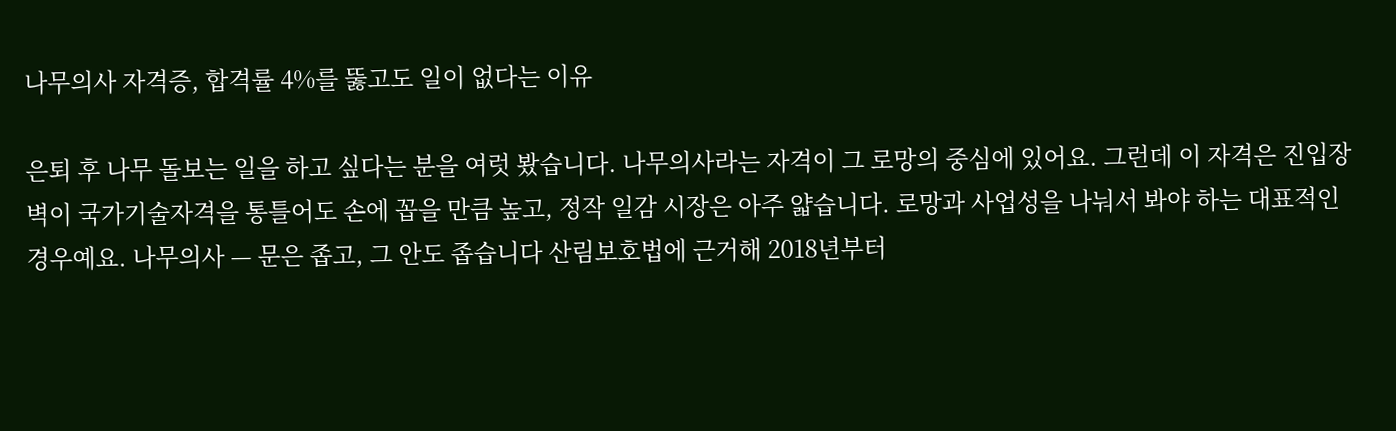나무의사 자격증, 합격률 4%를 뚫고도 일이 없다는 이유

은퇴 후 나무 돌보는 일을 하고 싶다는 분을 여럿 봤습니다. 나무의사라는 자격이 그 로망의 중심에 있어요. 그런데 이 자격은 진입장벽이 국가기술자격을 통틀어도 손에 꼽을 만큼 높고, 정작 일감 시장은 아주 얇습니다. 로망과 사업성을 나눠서 봐야 하는 대표적인 경우예요. 나무의사 — 문은 좁고, 그 안도 좁습니다 산림보호법에 근거해 2018년부터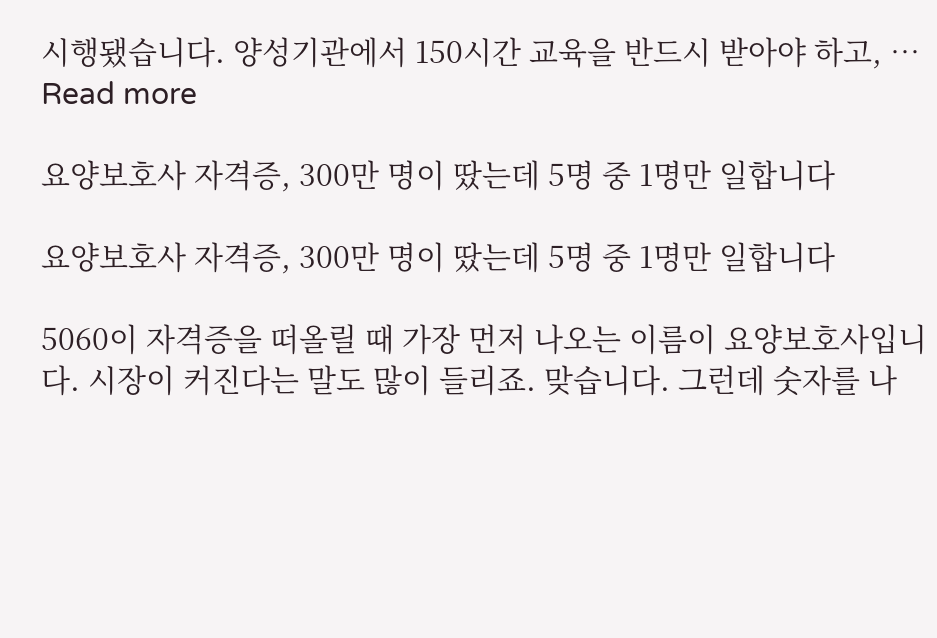시행됐습니다. 양성기관에서 150시간 교육을 반드시 받아야 하고, … Read more

요양보호사 자격증, 300만 명이 땄는데 5명 중 1명만 일합니다

요양보호사 자격증, 300만 명이 땄는데 5명 중 1명만 일합니다

5060이 자격증을 떠올릴 때 가장 먼저 나오는 이름이 요양보호사입니다. 시장이 커진다는 말도 많이 들리죠. 맞습니다. 그런데 숫자를 나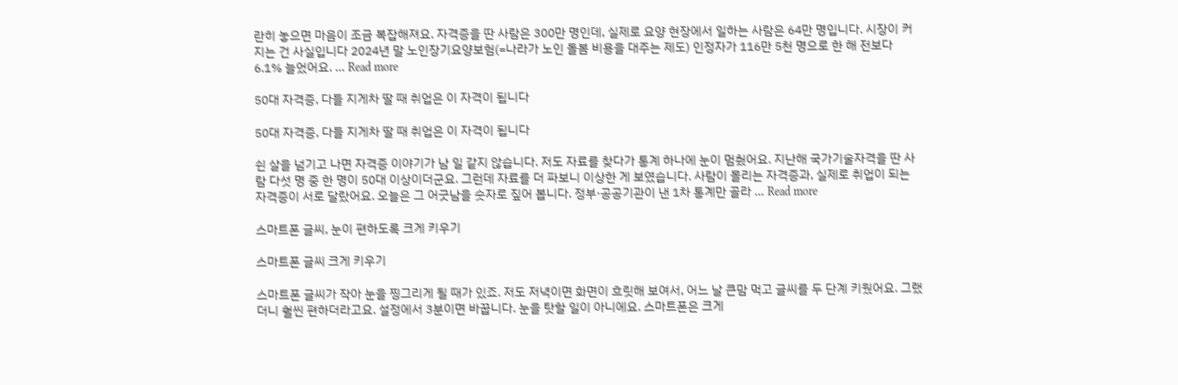란히 놓으면 마음이 조금 복잡해져요. 자격증을 딴 사람은 300만 명인데, 실제로 요양 현장에서 일하는 사람은 64만 명입니다. 시장이 커지는 건 사실입니다 2024년 말 노인장기요양보험(=나라가 노인 돌봄 비용을 대주는 제도) 인정자가 116만 5천 명으로 한 해 전보다 6.1% 늘었어요. … Read more

50대 자격증, 다들 지게차 딸 때 취업은 이 자격이 됩니다

50대 자격증, 다들 지게차 딸 때 취업은 이 자격이 됩니다

쉰 살을 넘기고 나면 자격증 이야기가 남 일 같지 않습니다. 저도 자료를 찾다가 통계 하나에 눈이 멈췄어요. 지난해 국가기술자격을 딴 사람 다섯 명 중 한 명이 50대 이상이더군요. 그런데 자료를 더 파보니 이상한 게 보였습니다. 사람이 몰리는 자격증과, 실제로 취업이 되는 자격증이 서로 달랐어요. 오늘은 그 어긋남을 숫자로 짚어 봅니다. 정부·공공기관이 낸 1차 통계만 골라 … Read more

스마트폰 글씨, 눈이 편하도록 크게 키우기

스마트폰 글씨 크게 키우기

스마트폰 글씨가 작아 눈을 찡그리게 될 때가 있죠. 저도 저녁이면 화면이 흐릿해 보여서, 어느 날 큰맘 먹고 글씨를 두 단계 키웠어요. 그랬더니 훨씬 편하더라고요. 설정에서 3분이면 바꿉니다. 눈을 탓할 일이 아니에요. 스마트폰은 크게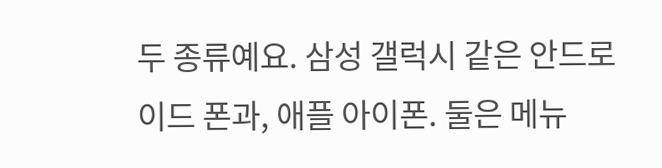두 종류예요. 삼성 갤럭시 같은 안드로이드 폰과, 애플 아이폰. 둘은 메뉴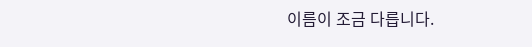이름이 조금 다릅니다.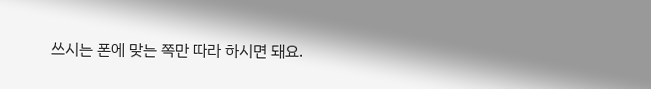쓰시는 폰에 맞는 쪽만 따라 하시면 돼요.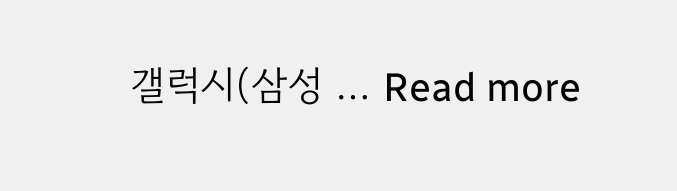갤럭시(삼성 … Read more